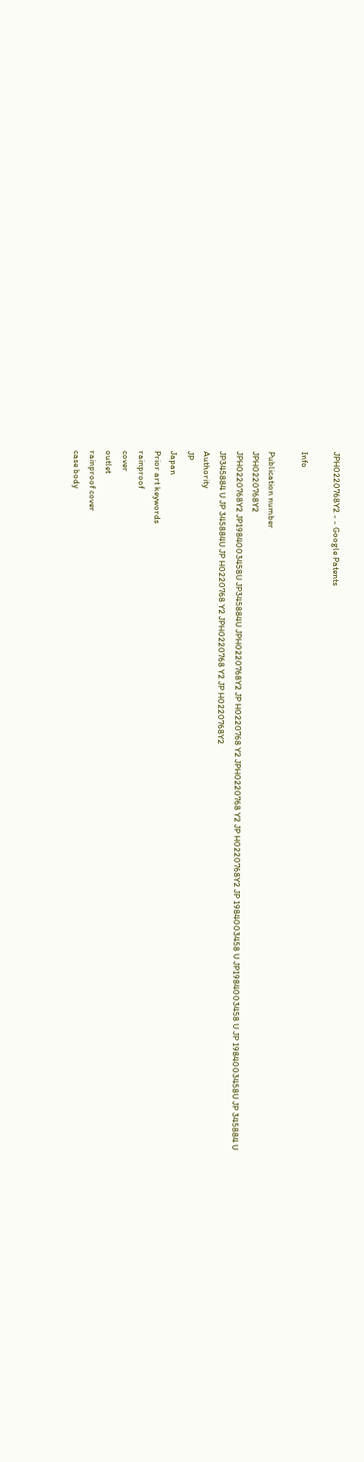JPH0220768Y2 - - Google Patents

Info

Publication number
JPH0220768Y2
JPH0220768Y2 JP1984003458U JP345884U JPH0220768Y2 JP H0220768 Y2 JPH0220768 Y2 JP H0220768Y2 JP 1984003458 U JP1984003458 U JP 1984003458U JP 345884 U JP345884 U JP 345884U JP H0220768 Y2 JPH0220768 Y2 JP H0220768Y2
Authority
JP
Japan
Prior art keywords
rainproof
cover
outlet
rainproof cover
case body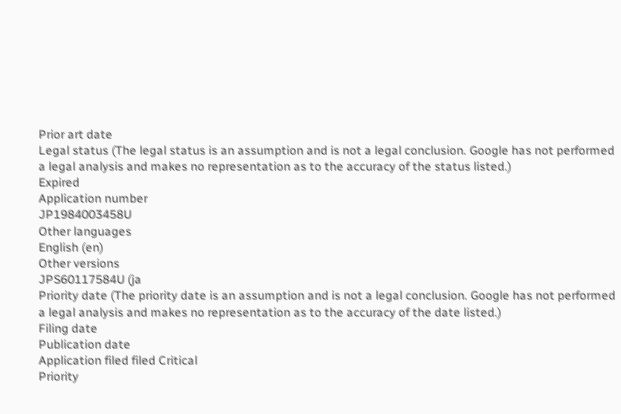Prior art date
Legal status (The legal status is an assumption and is not a legal conclusion. Google has not performed a legal analysis and makes no representation as to the accuracy of the status listed.)
Expired
Application number
JP1984003458U
Other languages
English (en)
Other versions
JPS60117584U (ja
Priority date (The priority date is an assumption and is not a legal conclusion. Google has not performed a legal analysis and makes no representation as to the accuracy of the date listed.)
Filing date
Publication date
Application filed filed Critical
Priority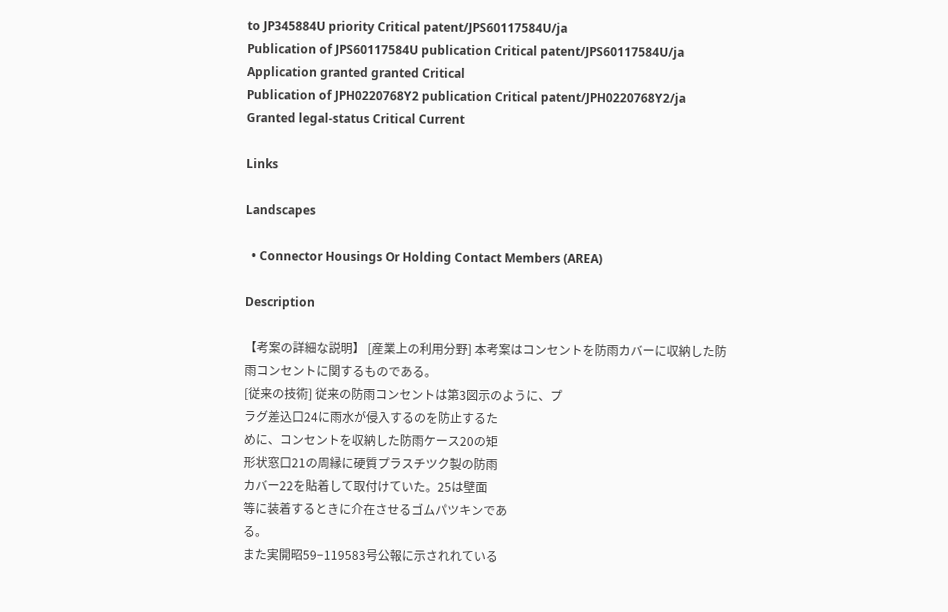to JP345884U priority Critical patent/JPS60117584U/ja
Publication of JPS60117584U publication Critical patent/JPS60117584U/ja
Application granted granted Critical
Publication of JPH0220768Y2 publication Critical patent/JPH0220768Y2/ja
Granted legal-status Critical Current

Links

Landscapes

  • Connector Housings Or Holding Contact Members (AREA)

Description

【考案の詳細な説明】 [産業上の利用分野] 本考案はコンセントを防雨カバーに収納した防
雨コンセントに関するものである。
[従来の技術] 従来の防雨コンセントは第3図示のように、プ
ラグ差込口24に雨水が侵入するのを防止するた
めに、コンセントを収納した防雨ケース20の矩
形状窓口21の周縁に硬質プラスチツク製の防雨
カバー22を貼着して取付けていた。25は壁面
等に装着するときに介在させるゴムパツキンであ
る。
また実開昭59−119583号公報に示されれている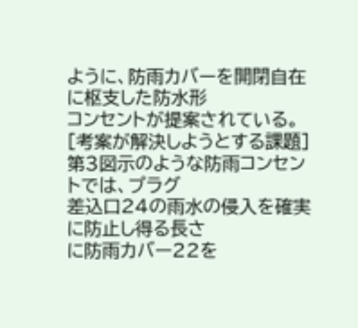ように、防雨カバーを開閉自在に枢支した防水形
コンセントが提案されている。
[考案が解決しようとする課題] 第3図示のような防雨コンセントでは、プラグ
差込口24の雨水の侵入を確実に防止し得る長さ
に防雨カバー22を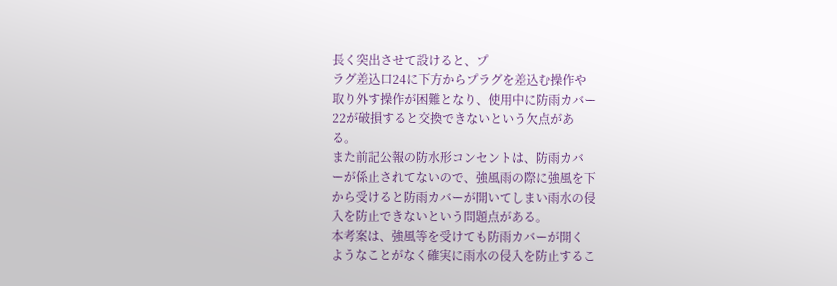長く突出させて設けると、プ
ラグ差込口24に下方からプラグを差込む操作や
取り外す操作が困難となり、使用中に防雨カバー
22が破損すると交換できないという欠点があ
る。
また前記公報の防水形コンセントは、防雨カバ
ーが係止されてないので、強風雨の際に強風を下
から受けると防雨カバーが開いてしまい雨水の侵
入を防止できないという問題点がある。
本考案は、強風等を受けても防雨カバーが開く
ようなことがなく確実に雨水の侵入を防止するこ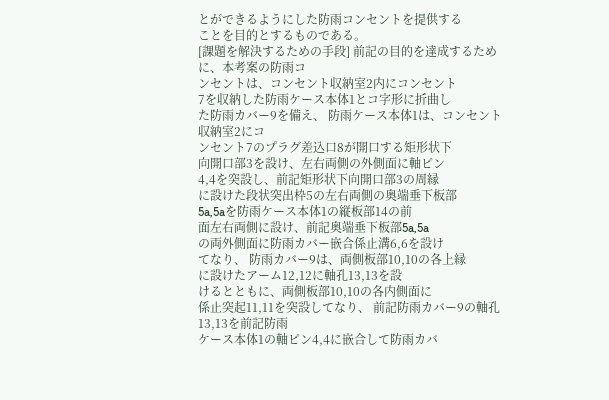とができるようにした防雨コンセントを提供する
ことを目的とするものである。
[課題を解決するための手段] 前記の目的を達成するために、本考案の防雨コ
ンセントは、コンセント収納室2内にコンセント
7を収納した防雨ケース本体1とコ字形に折曲し
た防雨カバー9を備え、 防雨ケース本体1は、コンセント収納室2にコ
ンセント7のプラグ差込口8が開口する矩形状下
向開口部3を設け、左右両側の外側面に軸ピン
4,4を突設し、前記矩形状下向開口部3の周縁
に設けた段状突出枠5の左右両側の奥端垂下板部
5a,5aを防雨ケース本体1の縦板部14の前
面左右両側に設け、前記奥端垂下板部5a,5a
の両外側面に防雨カバー嵌合係止溝6,6を設け
てなり、 防雨カバー9は、両側板部10,10の各上縁
に設けたアーム12,12に軸孔13,13を設
けるとともに、両側板部10,10の各内側面に
係止突起11,11を突設してなり、 前記防雨カバー9の軸孔13,13を前記防雨
ケース本体1の軸ピン4,4に嵌合して防雨カバ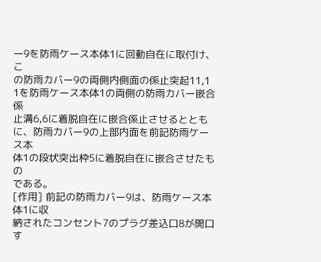ー9を防雨ケース本体1に回動自在に取付け、こ
の防雨カバー9の両側内側面の係止突起11,1
1を防雨ケース本体1の両側の防雨カバー嵌合係
止溝6,6に着脱自在に嵌合係止させるととも
に、防雨カバー9の上部内面を前記防雨ケース本
体1の段状突出枠5に着脱自在に嵌合させたもの
である。
[作用] 前記の防雨カバー9は、防雨ケース本体1に収
納されたコンセント7のプラグ差込口8が開口す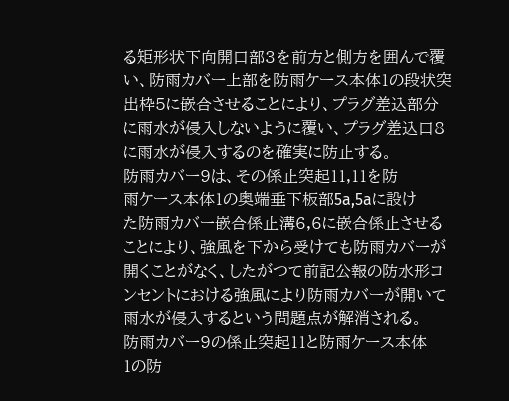る矩形状下向開口部3を前方と側方を囲んで覆
い、防雨カバー上部を防雨ケース本体1の段状突
出枠5に嵌合させることにより、プラグ差込部分
に雨水が侵入しないように覆い、プラグ差込口8
に雨水が侵入するのを確実に防止する。
防雨カバー9は、その係止突起11,11を防
雨ケース本体1の奥端垂下板部5a,5aに設け
た防雨カバー嵌合係止溝6,6に嵌合係止させる
ことにより、強風を下から受けても防雨カバーが
開くことがなく、したがつて前記公報の防水形コ
ンセントにおける強風により防雨カバーが開いて
雨水が侵入するという問題点が解消される。
防雨カバー9の係止突起11と防雨ケース本体
1の防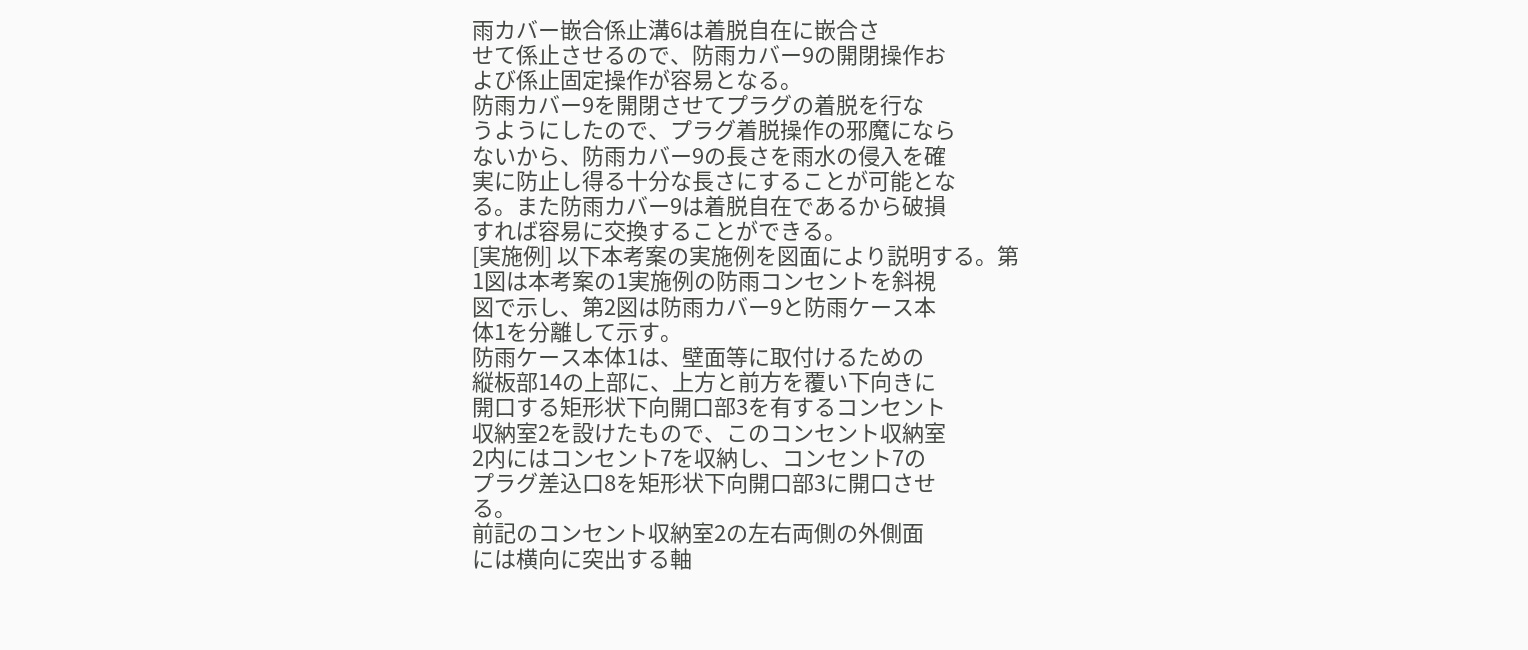雨カバー嵌合係止溝6は着脱自在に嵌合さ
せて係止させるので、防雨カバー9の開閉操作お
よび係止固定操作が容易となる。
防雨カバー9を開閉させてプラグの着脱を行な
うようにしたので、プラグ着脱操作の邪魔になら
ないから、防雨カバー9の長さを雨水の侵入を確
実に防止し得る十分な長さにすることが可能とな
る。また防雨カバー9は着脱自在であるから破損
すれば容易に交換することができる。
[実施例] 以下本考案の実施例を図面により説明する。第
1図は本考案の1実施例の防雨コンセントを斜視
図で示し、第2図は防雨カバー9と防雨ケース本
体1を分離して示す。
防雨ケース本体1は、壁面等に取付けるための
縦板部14の上部に、上方と前方を覆い下向きに
開口する矩形状下向開口部3を有するコンセント
収納室2を設けたもので、このコンセント収納室
2内にはコンセント7を収納し、コンセント7の
プラグ差込口8を矩形状下向開口部3に開口させ
る。
前記のコンセント収納室2の左右両側の外側面
には横向に突出する軸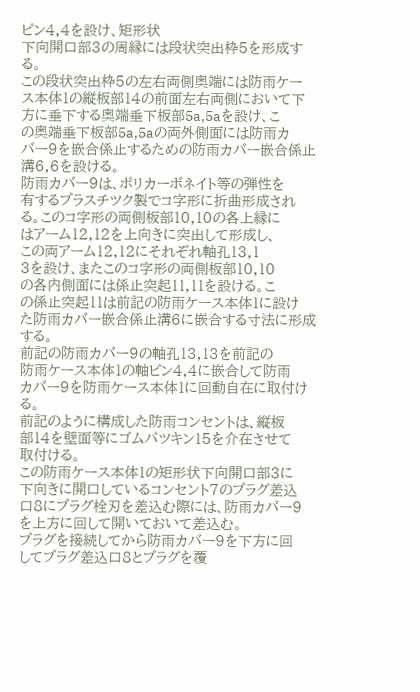ピン4,4を設け、矩形状
下向開口部3の周縁には段状突出枠5を形成す
る。
この段状突出枠5の左右両側奥端には防雨ケー
ス本体1の縦板部14の前面左右両側において下
方に垂下する奥端垂下板部5a,5aを設け、こ
の奥端垂下板部5a,5aの両外側面には防雨カ
バー9を嵌合係止するための防雨カバー嵌合係止
溝6,6を設ける。
防雨カバー9は、ポリカーボネイト等の弾性を
有するプラスチツク製でコ字形に折曲形成され
る。このコ字形の両側板部10,10の各上縁に
はアーム12,12を上向きに突出して形成し、
この両アーム12,12にそれぞれ軸孔13,1
3を設け、またこのコ字形の両側板部10,10
の各内側面には係止突起11,11を設ける。こ
の係止突起11は前記の防雨ケース本体1に設け
た防雨カバー嵌合係止溝6に嵌合する寸法に形成
する。
前記の防雨カバー9の軸孔13,13を前記の
防雨ケース本体1の軸ピン4,4に嵌合して防雨
カバー9を防雨ケース本体1に回動自在に取付け
る。
前記のように構成した防雨コンセントは、縦板
部14を壁面等にゴムパツキン15を介在させて
取付ける。
この防雨ケース本体1の矩形状下向開口部3に
下向きに開口しているコンセント7のプラグ差込
口8にプラグ栓刃を差込む際には、防雨カバー9
を上方に回して開いておいて差込む。
プラグを接続してから防雨カバー9を下方に回
してプラグ差込口8とプラグを覆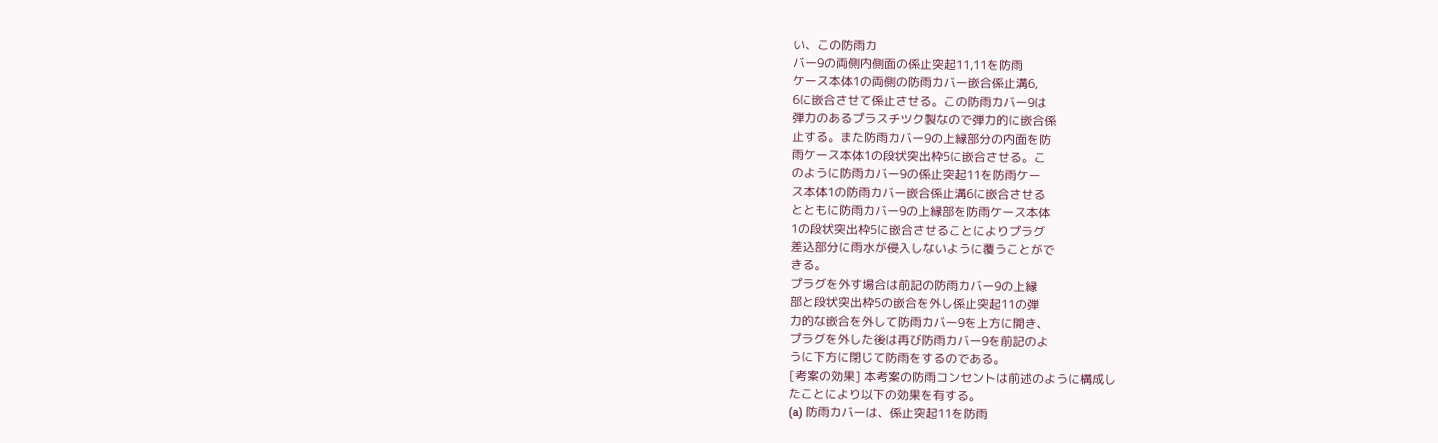い、この防雨カ
バー9の両側内側面の係止突起11,11を防雨
ケース本体1の両側の防雨カバー嵌合係止溝6,
6に嵌合させて係止させる。この防雨カバー9は
弾力のあるプラスチツク製なので弾力的に嵌合係
止する。また防雨カバー9の上縁部分の内面を防
雨ケース本体1の段状突出枠5に嵌合させる。こ
のように防雨カバー9の係止突起11を防雨ケー
ス本体1の防雨カバー嵌合係止溝6に嵌合させる
とともに防雨カバー9の上縁部を防雨ケース本体
1の段状突出枠5に嵌合させることによりプラグ
差込部分に雨水が侵入しないように覆うことがで
きる。
プラグを外す場合は前記の防雨カバー9の上縁
部と段状突出枠5の嵌合を外し係止突起11の弾
力的な嵌合を外して防雨カバー9を上方に開き、
プラグを外した後は再び防雨カバー9を前記のよ
うに下方に閉じて防雨をするのである。
[考案の効果] 本考案の防雨コンセントは前述のように構成し
たことにより以下の効果を有する。
(a) 防雨カバーは、係止突起11を防雨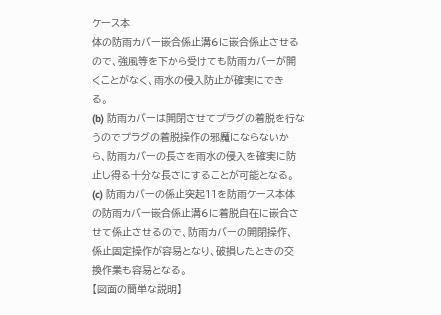ケース本
体の防雨カバー嵌合係止溝6に嵌合係止させる
ので、強風等を下から受けても防雨カバーが開
くことがなく、雨水の侵入防止が確実にでき
る。
(b) 防雨カバーは開閉させてプラグの着脱を行な
うのでプラグの着脱操作の邪魔にならないか
ら、防雨カバーの長さを雨水の侵入を確実に防
止し得る十分な長さにすることが可能となる。
(c) 防雨カバーの係止突起11を防雨ケース本体
の防雨カバー嵌合係止溝6に着脱自在に嵌合さ
せて係止させるので、防雨カバーの開閉操作、
係止固定操作が容易となり、破損したときの交
換作業も容易となる。
【図面の簡単な説明】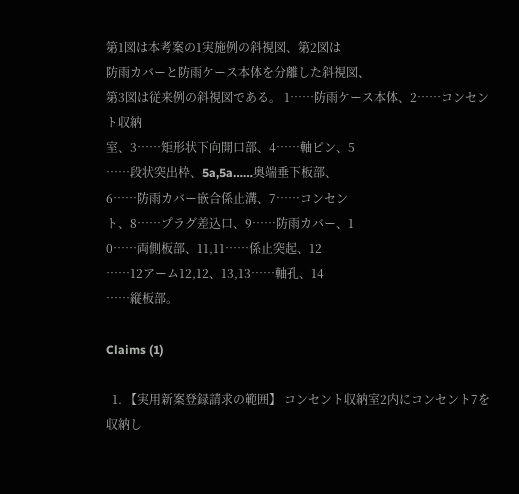第1図は本考案の1実施例の斜視図、第2図は
防雨カバーと防雨ケース本体を分離した斜視図、
第3図は従来例の斜視図である。 1……防雨ケース本体、2……コンセント収納
室、3……矩形状下向開口部、4……軸ピン、5
……段状突出枠、5a,5a……奥端垂下板部、
6……防雨カバー嵌合係止溝、7……コンセン
ト、8……プラグ差込口、9……防雨カバー、1
0……両側板部、11,11……係止突起、12
……12アーム12,12、13,13……軸孔、14
……縦板部。

Claims (1)

  1. 【実用新案登録請求の範囲】 コンセント収納室2内にコンセント7を収納し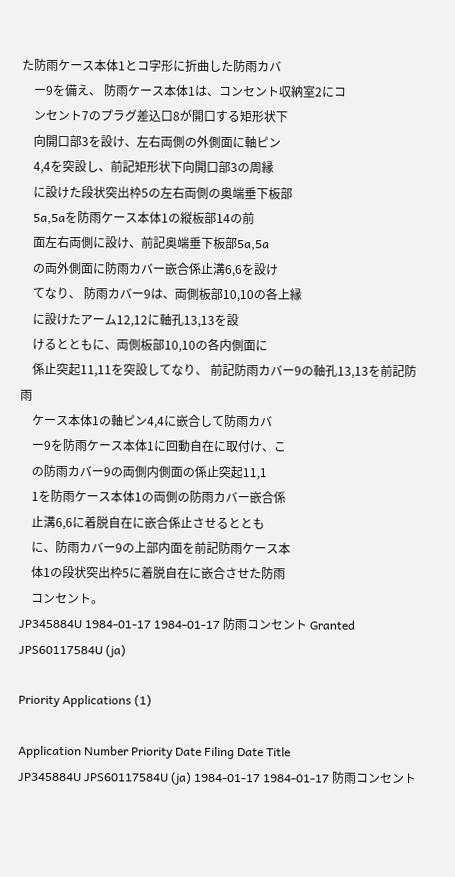た防雨ケース本体1とコ字形に折曲した防雨カバ
    ー9を備え、 防雨ケース本体1は、コンセント収納室2にコ
    ンセント7のプラグ差込口8が開口する矩形状下
    向開口部3を設け、左右両側の外側面に軸ピン
    4,4を突設し、前記矩形状下向開口部3の周縁
    に設けた段状突出枠5の左右両側の奥端垂下板部
    5a,5aを防雨ケース本体1の縦板部14の前
    面左右両側に設け、前記奥端垂下板部5a,5a
    の両外側面に防雨カバー嵌合係止溝6,6を設け
    てなり、 防雨カバー9は、両側板部10,10の各上縁
    に設けたアーム12,12に軸孔13,13を設
    けるとともに、両側板部10,10の各内側面に
    係止突起11,11を突設してなり、 前記防雨カバー9の軸孔13,13を前記防雨
    ケース本体1の軸ピン4,4に嵌合して防雨カバ
    ー9を防雨ケース本体1に回動自在に取付け、こ
    の防雨カバー9の両側内側面の係止突起11,1
    1を防雨ケース本体1の両側の防雨カバー嵌合係
    止溝6,6に着脱自在に嵌合係止させるととも
    に、防雨カバー9の上部内面を前記防雨ケース本
    体1の段状突出枠5に着脱自在に嵌合させた防雨
    コンセント。
JP345884U 1984-01-17 1984-01-17 防雨コンセント Granted JPS60117584U (ja)

Priority Applications (1)

Application Number Priority Date Filing Date Title
JP345884U JPS60117584U (ja) 1984-01-17 1984-01-17 防雨コンセント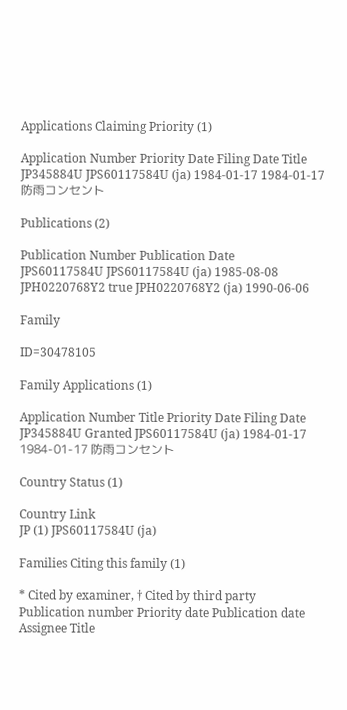Applications Claiming Priority (1)

Application Number Priority Date Filing Date Title
JP345884U JPS60117584U (ja) 1984-01-17 1984-01-17 防雨コンセント

Publications (2)

Publication Number Publication Date
JPS60117584U JPS60117584U (ja) 1985-08-08
JPH0220768Y2 true JPH0220768Y2 (ja) 1990-06-06

Family

ID=30478105

Family Applications (1)

Application Number Title Priority Date Filing Date
JP345884U Granted JPS60117584U (ja) 1984-01-17 1984-01-17 防雨コンセント

Country Status (1)

Country Link
JP (1) JPS60117584U (ja)

Families Citing this family (1)

* Cited by examiner, † Cited by third party
Publication number Priority date Publication date Assignee Title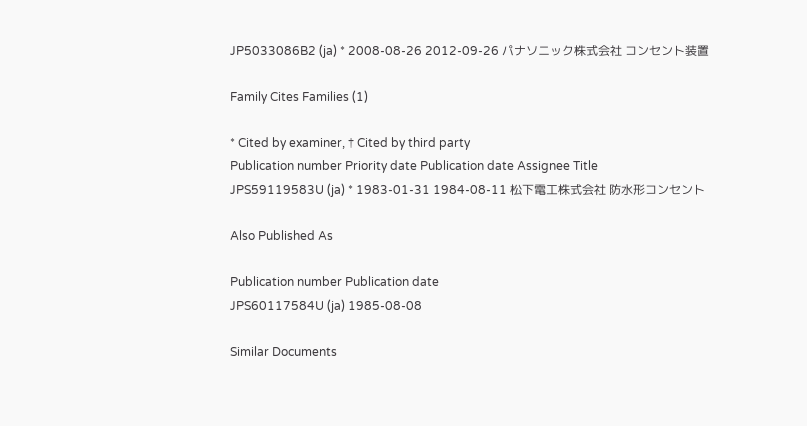JP5033086B2 (ja) * 2008-08-26 2012-09-26 パナソニック株式会社 コンセント装置

Family Cites Families (1)

* Cited by examiner, † Cited by third party
Publication number Priority date Publication date Assignee Title
JPS59119583U (ja) * 1983-01-31 1984-08-11 松下電工株式会社 防水形コンセント

Also Published As

Publication number Publication date
JPS60117584U (ja) 1985-08-08

Similar Documents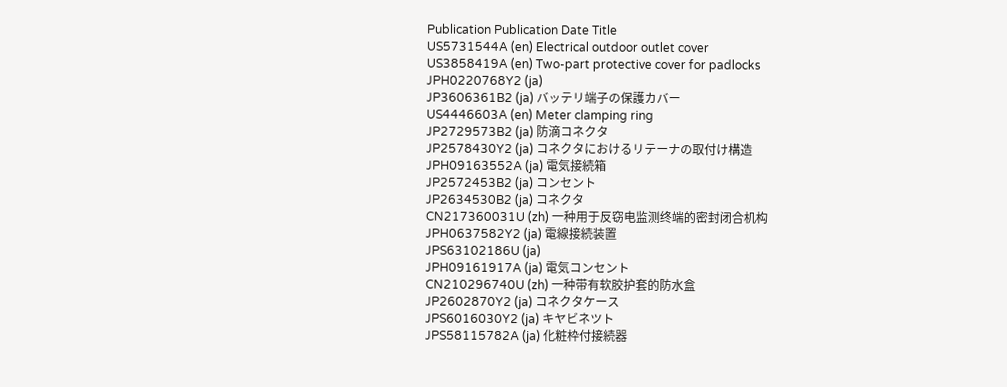Publication Publication Date Title
US5731544A (en) Electrical outdoor outlet cover
US3858419A (en) Two-part protective cover for padlocks
JPH0220768Y2 (ja)
JP3606361B2 (ja) バッテリ端子の保護カバー
US4446603A (en) Meter clamping ring
JP2729573B2 (ja) 防滴コネクタ
JP2578430Y2 (ja) コネクタにおけるリテーナの取付け構造
JPH09163552A (ja) 電気接続箱
JP2572453B2 (ja) コンセント
JP2634530B2 (ja) コネクタ
CN217360031U (zh) 一种用于反窃电监测终端的密封闭合机构
JPH0637582Y2 (ja) 電線接続装置
JPS63102186U (ja)
JPH09161917A (ja) 電気コンセント
CN210296740U (zh) 一种带有软胶护套的防水盒
JP2602870Y2 (ja) コネクタケース
JPS6016030Y2 (ja) キヤビネツト
JPS58115782A (ja) 化粧枠付接続器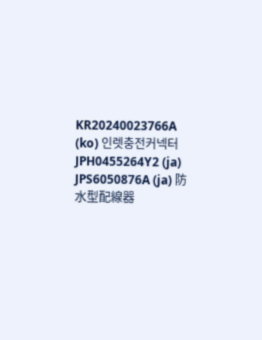KR20240023766A (ko) 인렛충전커넥터
JPH0455264Y2 (ja)
JPS6050876A (ja) 防水型配線器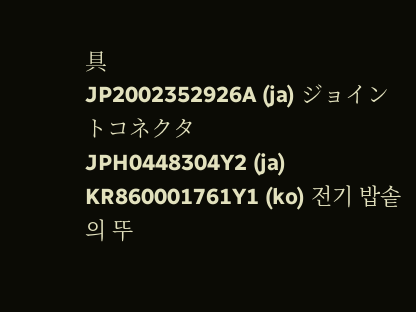具
JP2002352926A (ja) ジョイントコネクタ
JPH0448304Y2 (ja)
KR860001761Y1 (ko) 전기 밥솥의 뚜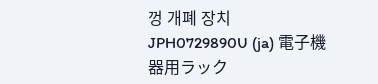껑 개폐 장치
JPH0729890U (ja) 電子機器用ラック